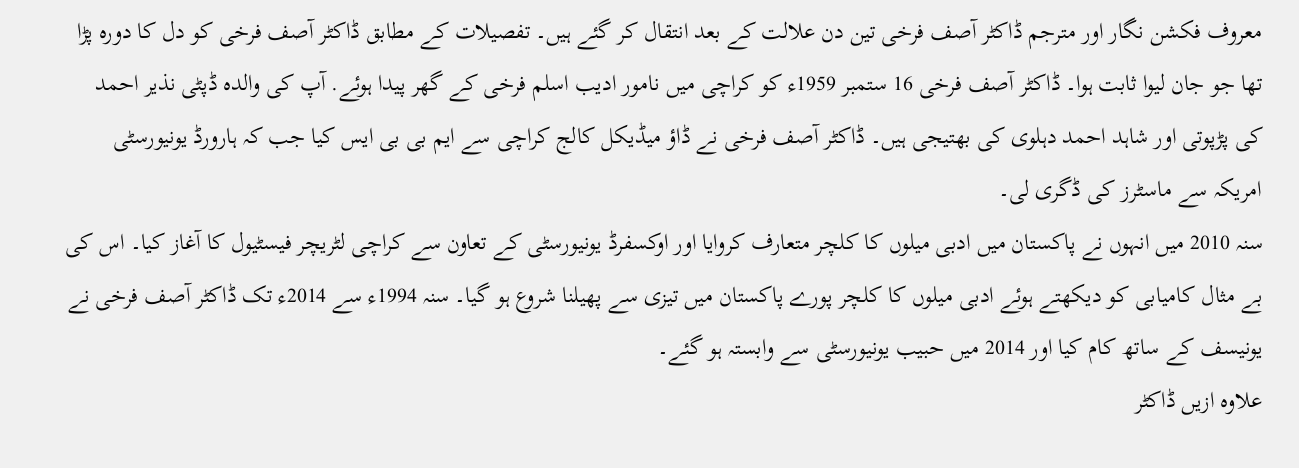معروف فکشن نگار اور مترجم ڈاکٹر آصف فرخی تین دن علالت کے بعد انتقال کر گئے ہیں۔ تفصیلات کے مطابق ڈاکٹر آصف فرخی کو دل کا دورہ پڑا تھا جو جان لیوا ثابت ہوا۔ ڈاکٹر آصف فرخی 16 ستمبر 1959ء کو کراچی میں نامور ادیب اسلم فرخی کے گھر پیدا ہوئے. آپ کی والدہ ڈپٹی نذیر احمد کی پڑپوتی اور شاہد احمد دہلوی کی بھتیجی ہیں۔ ڈاکٹر آصف فرخی نے ڈاؤ میڈیکل کالج کراچی سے ایم بی بی ایس کیا جب کہ ہارورڈ یونیورسٹی امریکہ سے ماسٹرز کی ڈگری لی۔
سنہ 2010 میں انہوں نے پاکستان میں ادبی میلوں کا کلچر متعارف کروایا اور اوکسفرڈ یونیورسٹی کے تعاون سے کراچی لٹریچر فیسٹیول کا آغاز کیا۔ اس کی بے مثال کامیابی کو دیکھتے ہوئے ادبی میلوں کا کلچر پورے پاکستان میں تیزی سے پھیلنا شروع ہو گیا۔ سنہ 1994ء سے 2014ء تک ڈاکٹر آصف فرخی نے یونیسف کے ساتھ کام کیا اور 2014 میں حبیب یونیورسٹی سے وابستہ ہو گئے۔
علاوہ ازیں ڈاکٹر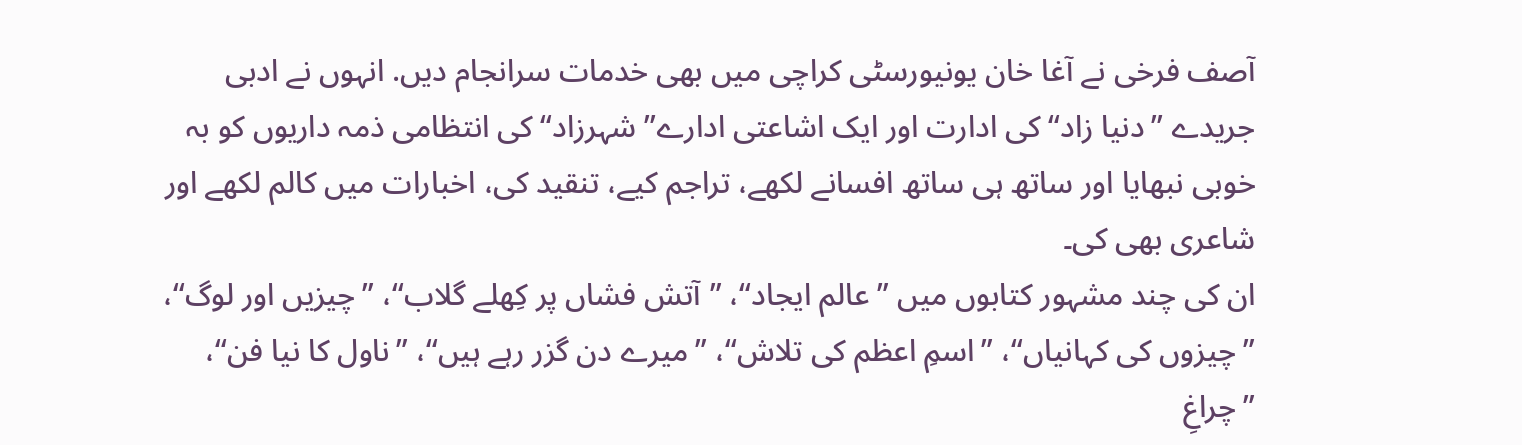آصف فرخی نے آغا خان یونیورسٹی کراچی میں بھی خدمات سرانجام دیں. انہوں نے ادبی جریدے ’’دنیا زاد‘‘ کی ادارت اور ایک اشاعتی ادارے’’ شہرزاد‘‘ کی انتظامی ذمہ داریوں کو بہ خوبی نبھایا اور ساتھ ہی ساتھ افسانے لکھے، تراجم کیے، تنقید کی، اخبارات میں کالم لکھے اور شاعری بھی کی۔
ان کی چند مشہور کتابوں میں ”عالم ایجاد‘‘، ”آتش فشاں پر کِھلے گلاب‘‘، ”چیزیں اور لوگ‘‘، ”چیزوں کی کہانیاں‘‘، ”اسمِ اعظم کی تلاش‘‘، ”میرے دن گزر رہے ہیں‘‘، ”ناول کا نیا فن‘‘، ”چراغِ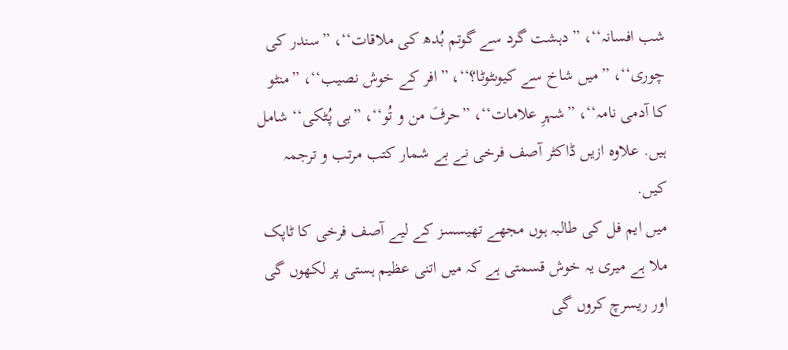شب افسانہ‘‘، ”دہشت گرد سے گوتم بُدھ کی ملاقات‘‘، ”سندر کی چوری‘‘، ”میں شاخ سے کیوںٹوٹا؟‘‘، ”افر کے خوش نصیب‘‘، ”منٹو کا آدمی نامہ‘‘، ”شہرِ علامات‘‘، ”حرفَ من و تُو‘‘، ”بی پُٹکی‘‘ شامل ہیں. علاوہ ازیں ڈاکٹر آصف فرخی نے بے شمار کتب مرتب و ترجمہ کیں.
میں ایم فل کی طالبہ ہوں مجھے تھیسسز کے لیے آصف فرخی کا ٹاپک ملا ہے میری یہ خوش قسمتی ہے کہ میں اتنی عظیم ہستی پر لکھوں گی اور ریسرچ کروں گی